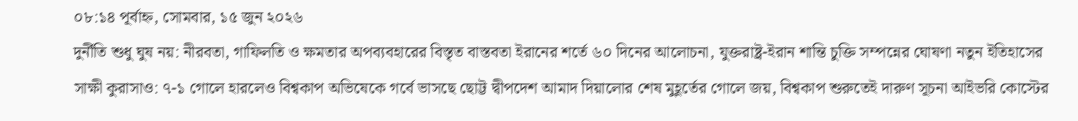০৮:১৪ পূর্বাহ্ন, সোমবার, ১৫ জুন ২০২৬
দুর্নীতি শুধু ঘুষ নয়: নীরবতা, গাফিলতি ও ক্ষমতার অপব্যবহারের বিস্তৃত বাস্তবতা ইরানের শর্তে ৬০ দিনের আলোচনা, যুক্তরাষ্ট্র-ইরান শান্তি চুক্তি সম্পন্নের ঘোষণা নতুন ইতিহাসের সাক্ষী কুরাসাও: ৭-১ গোলে হারলেও বিশ্বকাপ অভিষেকে গর্বে ভাসছে ছোট্ট দ্বীপদেশ আমাদ দিয়ালোর শেষ মুহূর্তের গোলে জয়, বিশ্বকাপ শুরুতেই দারুণ সূচনা আইভরি কোস্টের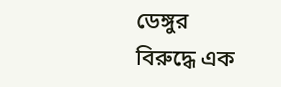ডেঙ্গুর বিরুদ্ধে এক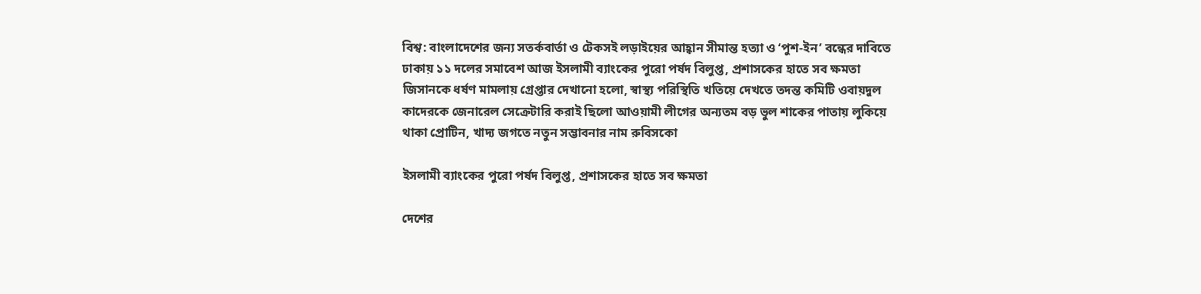বিশ্ব: বাংলাদেশের জন্য সতর্কবার্তা ও টেকসই লড়াইয়ের আহ্বান সীমান্ত হত্যা ও ‘পুশ-ইন’ বন্ধের দাবিতে ঢাকায় ১১ দলের সমাবেশ আজ ইসলামী ব্যাংকের পুরো পর্ষদ বিলুপ্ত, প্রশাসকের হাতে সব ক্ষমতা জিসানকে ধর্ষণ মামলায় গ্রেপ্তার দেখানো হলো, স্বাস্থ্য পরিস্থিতি খতিয়ে দেখতে তদন্ত কমিটি ওবায়দুল কাদেরকে জেনারেল সেক্রেটারি করাই ছিলো আওয়ামী লীগের অন্যতম বড় ভুল শাকের পাতায় লুকিয়ে থাকা প্রোটিন, খাদ্য জগতে নতুন সম্ভাবনার নাম রুবিসকো

ইসলামী ব্যাংকের পুরো পর্ষদ বিলুপ্ত, প্রশাসকের হাতে সব ক্ষমতা

দেশের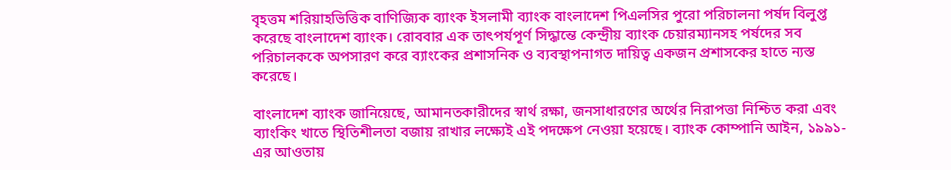বৃহত্তম শরিয়াহভিত্তিক বাণিজ্যিক ব্যাংক ইসলামী ব্যাংক বাংলাদেশ পিএলসির পুরো পরিচালনা পর্ষদ বিলুপ্ত করেছে বাংলাদেশ ব্যাংক। রোববার এক তাৎপর্যপূর্ণ সিদ্ধান্তে কেন্দ্রীয় ব্যাংক চেয়ারম্যানসহ পর্ষদের সব পরিচালককে অপসারণ করে ব্যাংকের প্রশাসনিক ও ব্যবস্থাপনাগত দায়িত্ব একজন প্রশাসকের হাতে ন্যস্ত করেছে।

বাংলাদেশ ব্যাংক জানিয়েছে, আমানতকারীদের স্বার্থ রক্ষা, জনসাধারণের অর্থের নিরাপত্তা নিশ্চিত করা এবং ব্যাংকিং খাতে স্থিতিশীলতা বজায় রাখার লক্ষ্যেই এই পদক্ষেপ নেওয়া হয়েছে। ব্যাংক কোম্পানি আইন, ১৯৯১-এর আওতায়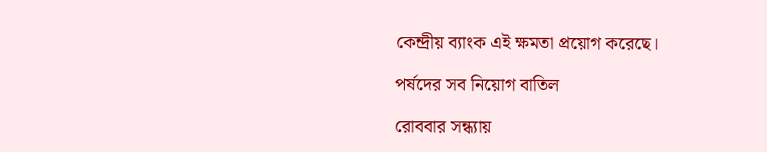কেন্দ্রীয় ব্যাংক এই ক্ষমতা প্রয়োগ করেছে।

পর্ষদের সব নিয়োগ বাতিল

রোববার সন্ধ্যায়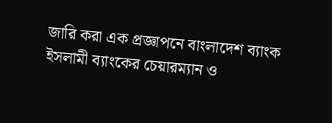জারি করা এক প্রজ্ঞাপনে বাংলাদেশ ব্যাংক ইসলামী ব্যাংকের চেয়ারম্যান ও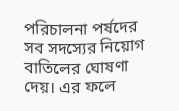পরিচালনা পর্ষদের সব সদস্যের নিয়োগ বাতিলের ঘোষণা দেয়। এর ফলে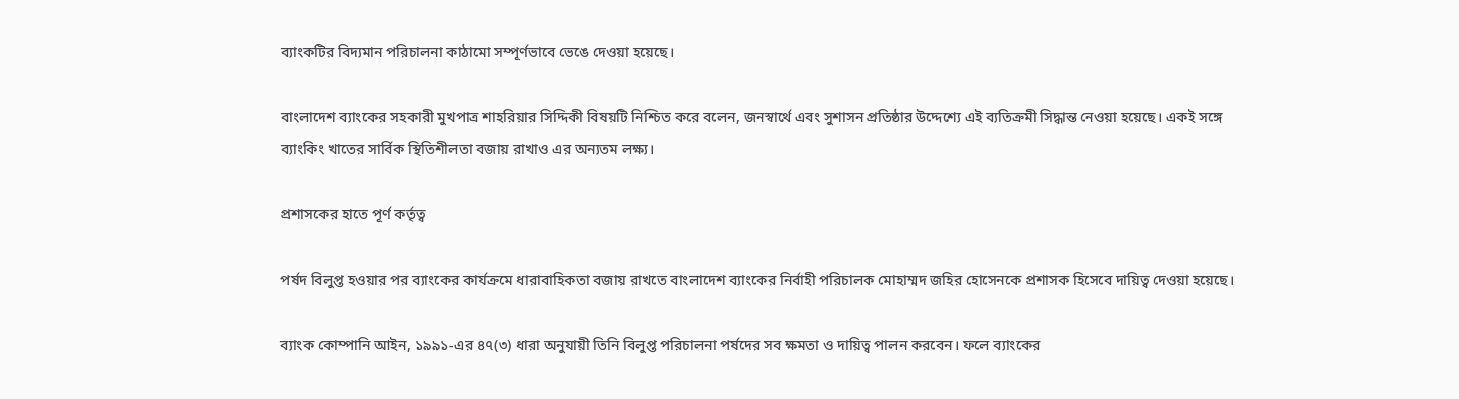ব্যাংকটির বিদ্যমান পরিচালনা কাঠামো সম্পূর্ণভাবে ভেঙে দেওয়া হয়েছে।

বাংলাদেশ ব্যাংকের সহকারী মুখপাত্র শাহরিয়ার সিদ্দিকী বিষয়টি নিশ্চিত করে বলেন, জনস্বার্থে এবং সুশাসন প্রতিষ্ঠার উদ্দেশ্যে এই ব্যতিক্রমী সিদ্ধান্ত নেওয়া হয়েছে। একই সঙ্গে ব্যাংকিং খাতের সার্বিক স্থিতিশীলতা বজায় রাখাও এর অন্যতম লক্ষ্য।

প্রশাসকের হাতে পূর্ণ কর্তৃত্ব

পর্ষদ বিলুপ্ত হওয়ার পর ব্যাংকের কার্যক্রমে ধারাবাহিকতা বজায় রাখতে বাংলাদেশ ব্যাংকের নির্বাহী পরিচালক মোহাম্মদ জহির হোসেনকে প্রশাসক হিসেবে দায়িত্ব দেওয়া হয়েছে।

ব্যাংক কোম্পানি আইন, ১৯৯১-এর ৪৭(৩) ধারা অনুযায়ী তিনি বিলুপ্ত পরিচালনা পর্ষদের সব ক্ষমতা ও দায়িত্ব পালন করবেন। ফলে ব্যাংকের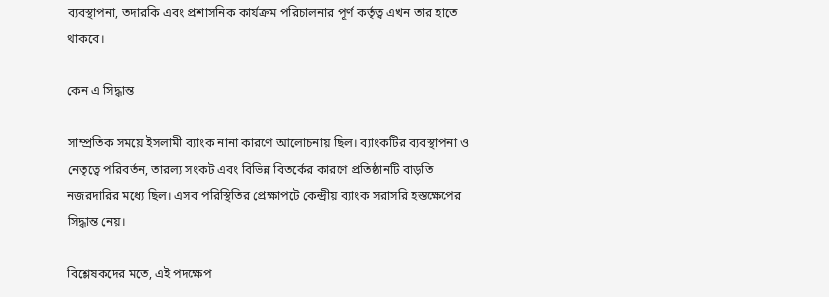ব্যবস্থাপনা, তদারকি এবং প্রশাসনিক কার্যক্রম পরিচালনার পূর্ণ কর্তৃত্ব এখন তার হাতে থাকবে।

কেন এ সিদ্ধান্ত

সাম্প্রতিক সময়ে ইসলামী ব্যাংক নানা কারণে আলোচনায় ছিল। ব্যাংকটির ব্যবস্থাপনা ও নেতৃত্বে পরিবর্তন, তারল্য সংকট এবং বিভিন্ন বিতর্কের কারণে প্রতিষ্ঠানটি বাড়তি নজরদারির মধ্যে ছিল। এসব পরিস্থিতির প্রেক্ষাপটে কেন্দ্রীয় ব্যাংক সরাসরি হস্তক্ষেপের সিদ্ধান্ত নেয়।

বিশ্লেষকদের মতে, এই পদক্ষেপ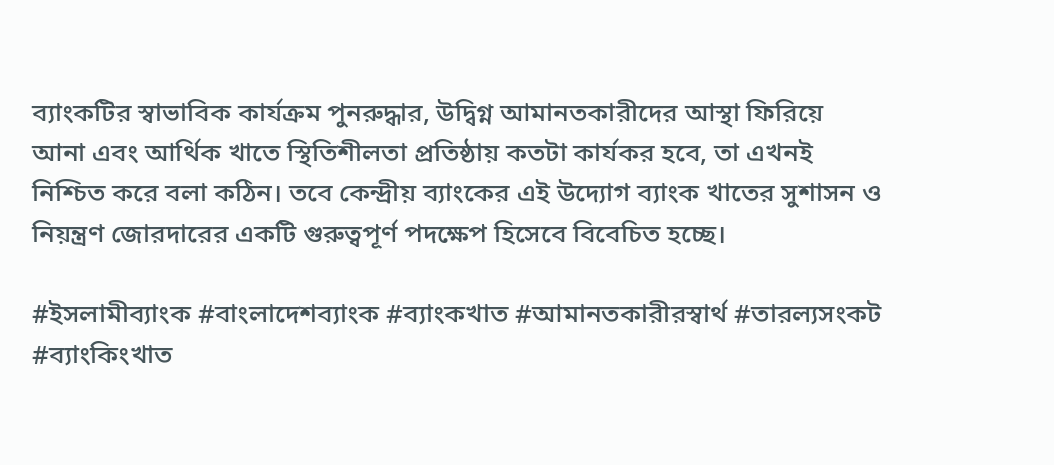ব্যাংকটির স্বাভাবিক কার্যক্রম পুনরুদ্ধার, উদ্বিগ্ন আমানতকারীদের আস্থা ফিরিয়ে আনা এবং আর্থিক খাতে স্থিতিশীলতা প্রতিষ্ঠায় কতটা কার্যকর হবে, তা এখনই নিশ্চিত করে বলা কঠিন। তবে কেন্দ্রীয় ব্যাংকের এই উদ্যোগ ব্যাংক খাতের সুশাসন ও নিয়ন্ত্রণ জোরদারের একটি গুরুত্বপূর্ণ পদক্ষেপ হিসেবে বিবেচিত হচ্ছে।

#ইসলামীব্যাংক #বাংলাদেশব্যাংক #ব্যাংকখাত #আমানতকারীরস্বার্থ #তারল্যসংকট #ব্যাংকিংখাত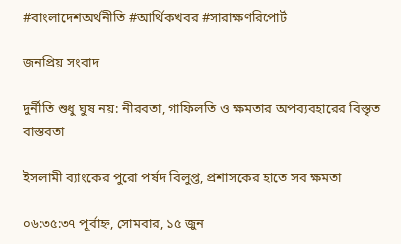#বাংলাদেশঅর্থনীতি #আর্থিকখবর #সারাক্ষণরিপোর্ট

জনপ্রিয় সংবাদ

দুর্নীতি শুধু ঘুষ নয়: নীরবতা, গাফিলতি ও ক্ষমতার অপব্যবহারের বিস্তৃত বাস্তবতা

ইসলামী ব্যাংকের পুরো পর্ষদ বিলুপ্ত, প্রশাসকের হাতে সব ক্ষমতা

০৬:৩৫:৩৭ পূর্বাহ্ন, সোমবার, ১৫ জুন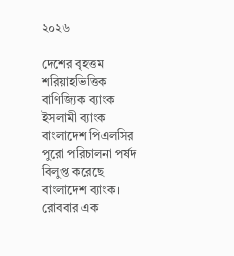২০২৬

দেশের বৃহত্তম শরিয়াহভিত্তিক বাণিজ্যিক ব্যাংক ইসলামী ব্যাংক বাংলাদেশ পিএলসির পুরো পরিচালনা পর্ষদ বিলুপ্ত করেছে বাংলাদেশ ব্যাংক। রোববার এক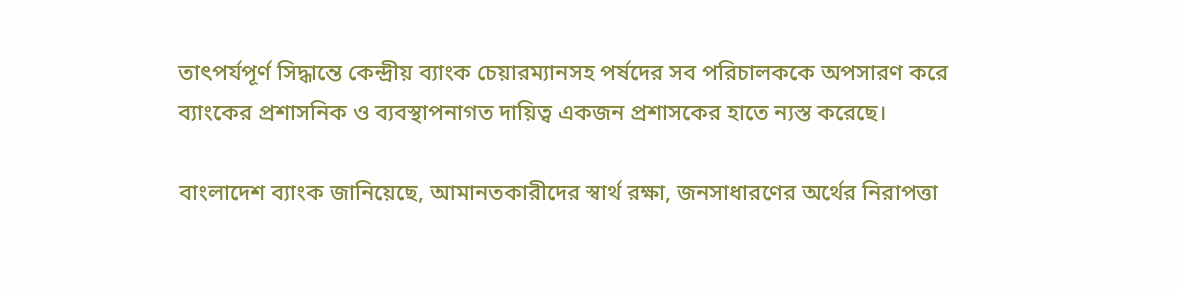তাৎপর্যপূর্ণ সিদ্ধান্তে কেন্দ্রীয় ব্যাংক চেয়ারম্যানসহ পর্ষদের সব পরিচালককে অপসারণ করে ব্যাংকের প্রশাসনিক ও ব্যবস্থাপনাগত দায়িত্ব একজন প্রশাসকের হাতে ন্যস্ত করেছে।

বাংলাদেশ ব্যাংক জানিয়েছে, আমানতকারীদের স্বার্থ রক্ষা, জনসাধারণের অর্থের নিরাপত্তা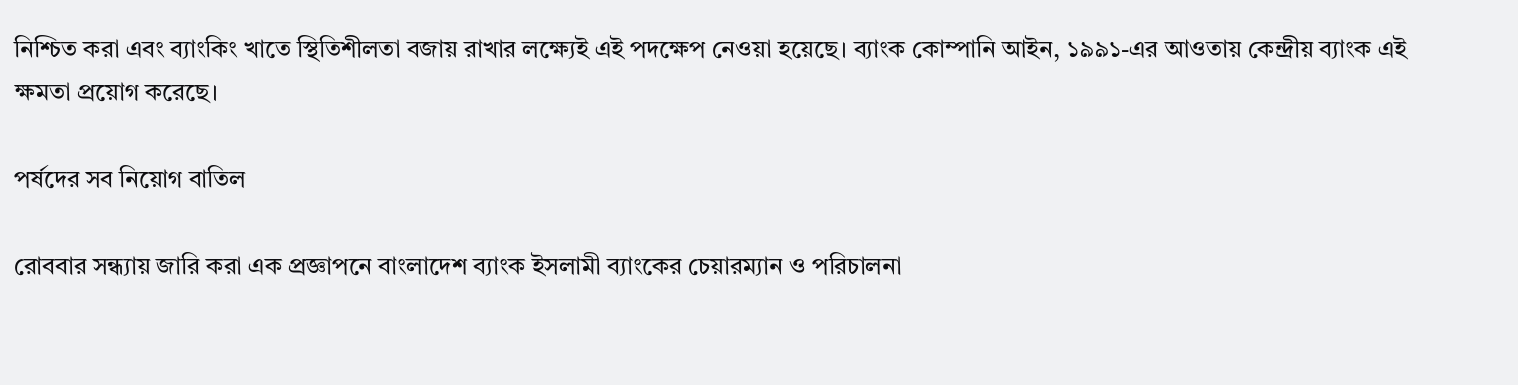নিশ্চিত করা এবং ব্যাংকিং খাতে স্থিতিশীলতা বজায় রাখার লক্ষ্যেই এই পদক্ষেপ নেওয়া হয়েছে। ব্যাংক কোম্পানি আইন, ১৯৯১-এর আওতায় কেন্দ্রীয় ব্যাংক এই ক্ষমতা প্রয়োগ করেছে।

পর্ষদের সব নিয়োগ বাতিল

রোববার সন্ধ্যায় জারি করা এক প্রজ্ঞাপনে বাংলাদেশ ব্যাংক ইসলামী ব্যাংকের চেয়ারম্যান ও পরিচালনা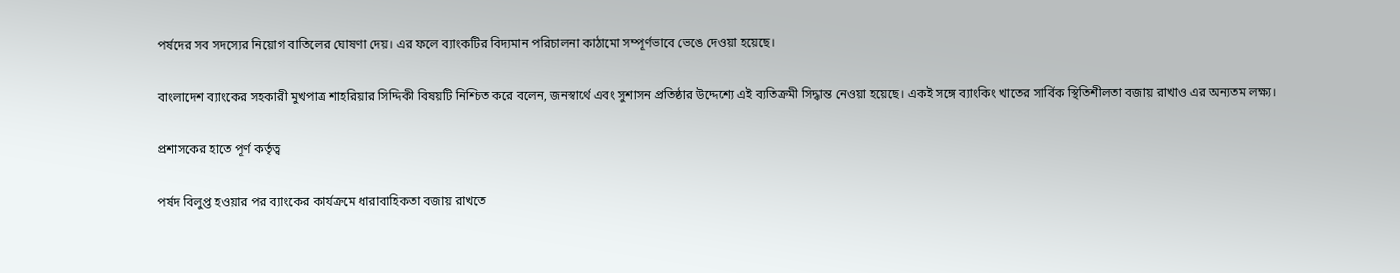পর্ষদের সব সদস্যের নিয়োগ বাতিলের ঘোষণা দেয়। এর ফলে ব্যাংকটির বিদ্যমান পরিচালনা কাঠামো সম্পূর্ণভাবে ভেঙে দেওয়া হয়েছে।

বাংলাদেশ ব্যাংকের সহকারী মুখপাত্র শাহরিয়ার সিদ্দিকী বিষয়টি নিশ্চিত করে বলেন, জনস্বার্থে এবং সুশাসন প্রতিষ্ঠার উদ্দেশ্যে এই ব্যতিক্রমী সিদ্ধান্ত নেওয়া হয়েছে। একই সঙ্গে ব্যাংকিং খাতের সার্বিক স্থিতিশীলতা বজায় রাখাও এর অন্যতম লক্ষ্য।

প্রশাসকের হাতে পূর্ণ কর্তৃত্ব

পর্ষদ বিলুপ্ত হওয়ার পর ব্যাংকের কার্যক্রমে ধারাবাহিকতা বজায় রাখতে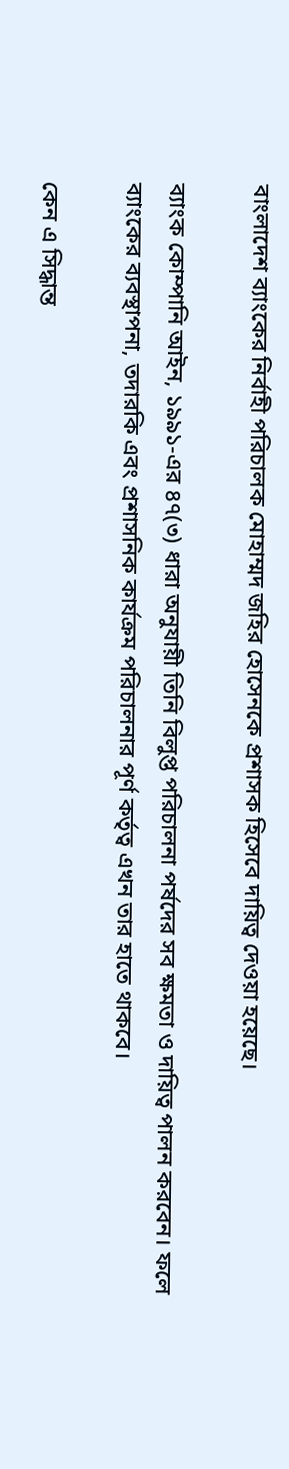বাংলাদেশ ব্যাংকের নির্বাহী পরিচালক মোহাম্মদ জহির হোসেনকে প্রশাসক হিসেবে দায়িত্ব দেওয়া হয়েছে।

ব্যাংক কোম্পানি আইন, ১৯৯১-এর ৪৭(৩) ধারা অনুযায়ী তিনি বিলুপ্ত পরিচালনা পর্ষদের সব ক্ষমতা ও দায়িত্ব পালন করবেন। ফলে ব্যাংকের ব্যবস্থাপনা, তদারকি এবং প্রশাসনিক কার্যক্রম পরিচালনার পূর্ণ কর্তৃত্ব এখন তার হাতে থাকবে।

কেন এ সিদ্ধান্ত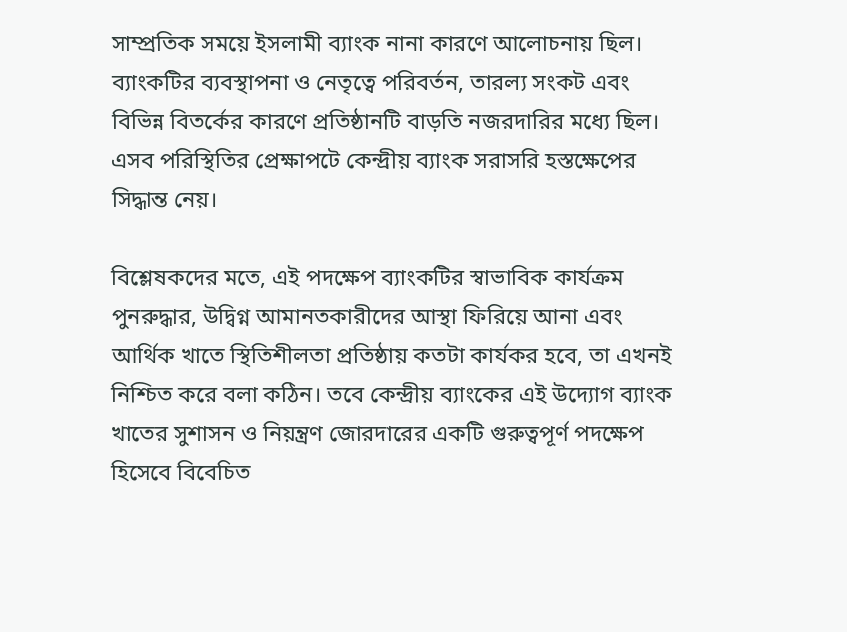সাম্প্রতিক সময়ে ইসলামী ব্যাংক নানা কারণে আলোচনায় ছিল। ব্যাংকটির ব্যবস্থাপনা ও নেতৃত্বে পরিবর্তন, তারল্য সংকট এবং বিভিন্ন বিতর্কের কারণে প্রতিষ্ঠানটি বাড়তি নজরদারির মধ্যে ছিল। এসব পরিস্থিতির প্রেক্ষাপটে কেন্দ্রীয় ব্যাংক সরাসরি হস্তক্ষেপের সিদ্ধান্ত নেয়।

বিশ্লেষকদের মতে, এই পদক্ষেপ ব্যাংকটির স্বাভাবিক কার্যক্রম পুনরুদ্ধার, উদ্বিগ্ন আমানতকারীদের আস্থা ফিরিয়ে আনা এবং আর্থিক খাতে স্থিতিশীলতা প্রতিষ্ঠায় কতটা কার্যকর হবে, তা এখনই নিশ্চিত করে বলা কঠিন। তবে কেন্দ্রীয় ব্যাংকের এই উদ্যোগ ব্যাংক খাতের সুশাসন ও নিয়ন্ত্রণ জোরদারের একটি গুরুত্বপূর্ণ পদক্ষেপ হিসেবে বিবেচিত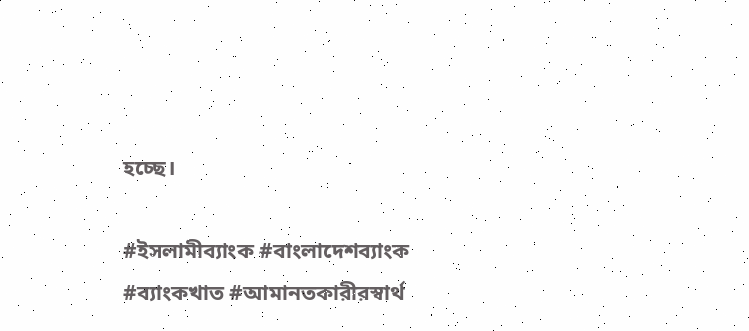হচ্ছে।

#ইসলামীব্যাংক #বাংলাদেশব্যাংক #ব্যাংকখাত #আমানতকারীরস্বার্থ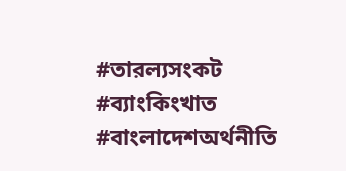#তারল্যসংকট #ব্যাংকিংখাত #বাংলাদেশঅর্থনীতি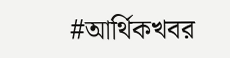#আর্থিকখবর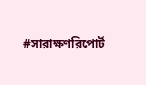#সারাক্ষণরিপোর্ট